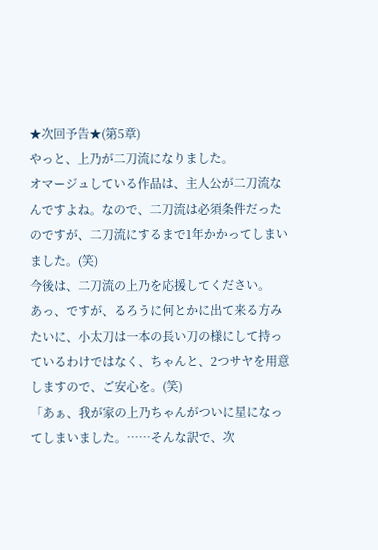★次回予告★(第5章)
やっと、上乃が二刀流になりました。
オマージュしている作品は、主人公が二刀流なんですよね。なので、二刀流は必須条件だったのですが、二刀流にするまで1年かかってしまいました。(笑)
今後は、二刀流の上乃を応援してください。
あっ、ですが、るろうに何とかに出て来る方みたいに、小太刀は一本の長い刀の様にして持っているわけではなく、ちゃんと、2つサヤを用意しますので、ご安心を。(笑)
「あぁ、我が家の上乃ちゃんがついに星になってしまいました。……そんな訳で、次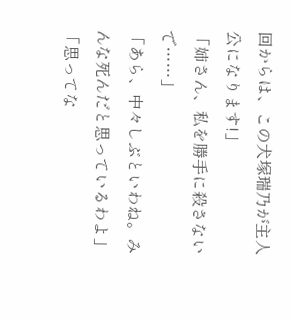回からは、この犬塚瑞乃が主人公になります!」
「姉さん、私を勝手に殺さないで……」
「あら、中々しぶといわね。みんな死んだと思っているわよ」
「思ってな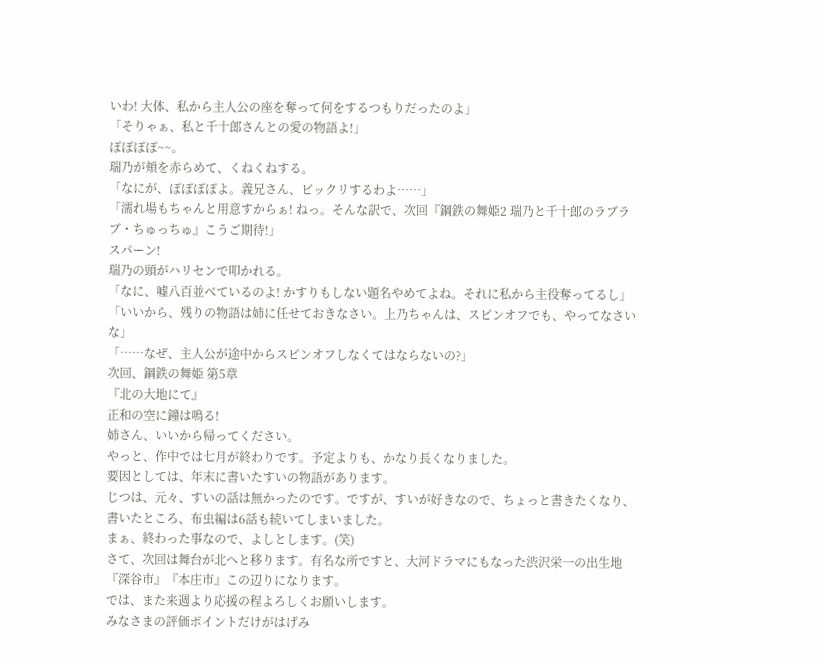いわ! 大体、私から主人公の座を奪って何をするつもりだったのよ」
「そりゃぁ、私と千十郎さんとの愛の物語よ!」
ぽぽぽぽ~~。
瑞乃が頬を赤らめて、くねくねする。
「なにが、ぽぽぽぽよ。義兄さん、ビックリするわよ……」
「濡れ場もちゃんと用意すからぁ! ねっ。そんな訳で、次回『鋼鉄の舞姫2 瑞乃と千十郎のラブラブ・ちゅっちゅ』こうご期待!」
スパーン!
瑞乃の頭がハリセンで叩かれる。
「なに、嘘八百並べているのよ! かすりもしない題名やめてよね。それに私から主役奪ってるし」
「いいから、残りの物語は姉に任せておきなさい。上乃ちゃんは、スピンオフでも、やってなさいな」
「……なぜ、主人公が途中からスピンオフしなくてはならないの?」
次回、鋼鉄の舞姫 第5章
『北の大地にて』
正和の空に鐘は鳴る!
姉さん、いいから帰ってください。
やっと、作中では七月が終わりです。予定よりも、かなり長くなりました。
要因としては、年末に書いたすいの物語があります。
じつは、元々、すいの話は無かったのです。ですが、すいが好きなので、ちょっと書きたくなり、書いたところ、布虫編は6話も続いてしまいました。
まぁ、終わった事なので、よしとします。(笑)
さて、次回は舞台が北へと移ります。有名な所ですと、大河ドラマにもなった渋沢栄一の出生地『深谷市』『本庄市』この辺りになります。
では、また来週より応援の程よろしくお願いします。
みなさまの評価ポイントだけがはげみ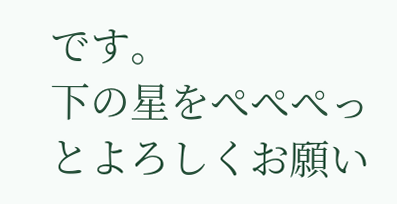です。
下の星をぺぺぺっとよろしくお願い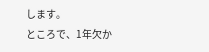します。
ところで、1年欠か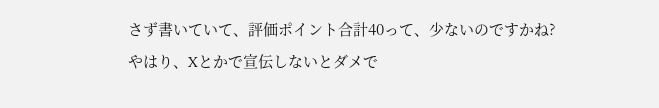さず書いていて、評価ポイント合計40って、少ないのですかね?
やはり、Xとかで宣伝しないとダメで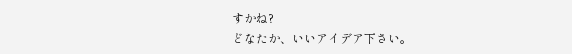すかね?
どなたか、いいアイデア下さい。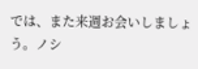では、また来週お会いしましょう。ノシ